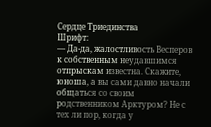Сердце Триединства
Шрифт:
— Да-да, жалостливость Весперов к собственным неудавшимся отпрыскам известна. Скажите, юноша, а вы сами давно начали общаться со своим родственником Арктуром? Не с тех ли пор, когда у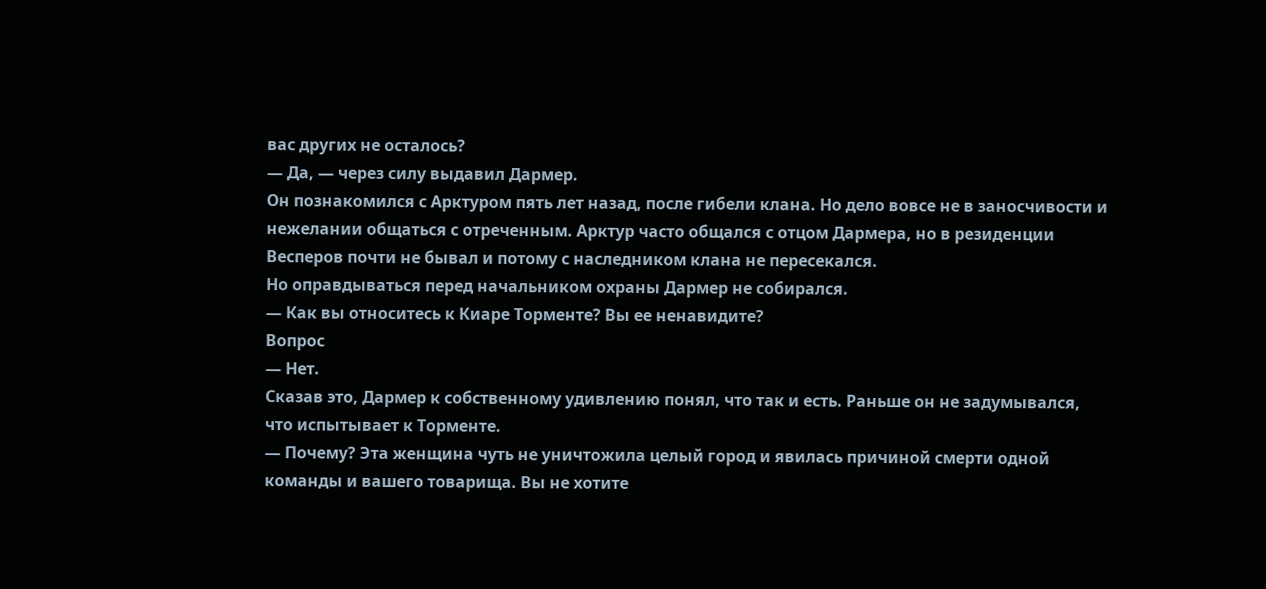вас других не осталось?
— Да, — через силу выдавил Дармер.
Он познакомился с Арктуром пять лет назад, после гибели клана. Но дело вовсе не в заносчивости и нежелании общаться с отреченным. Арктур часто общался с отцом Дармера, но в резиденции Весперов почти не бывал и потому с наследником клана не пересекался.
Но оправдываться перед начальником охраны Дармер не собирался.
— Как вы относитесь к Киаре Торменте? Вы ее ненавидите?
Вопрос
— Нет.
Сказав это, Дармер к собственному удивлению понял, что так и есть. Раньше он не задумывался, что испытывает к Торменте.
— Почему? Эта женщина чуть не уничтожила целый город и явилась причиной смерти одной команды и вашего товарища. Вы не хотите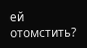ей отомстить?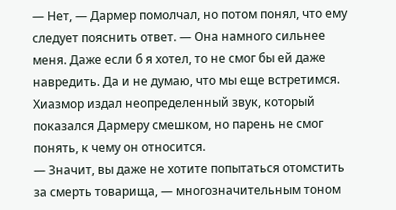— Нет, — Дармер помолчал, но потом понял, что ему следует пояснить ответ. — Она намного сильнее меня. Даже если б я хотел, то не смог бы ей даже навредить. Да и не думаю, что мы еще встретимся.
Хиазмор издал неопределенный звук, который показался Дармеру смешком, но парень не смог понять, к чему он относится.
— Значит, вы даже не хотите попытаться отомстить за смерть товарища, — многозначительным тоном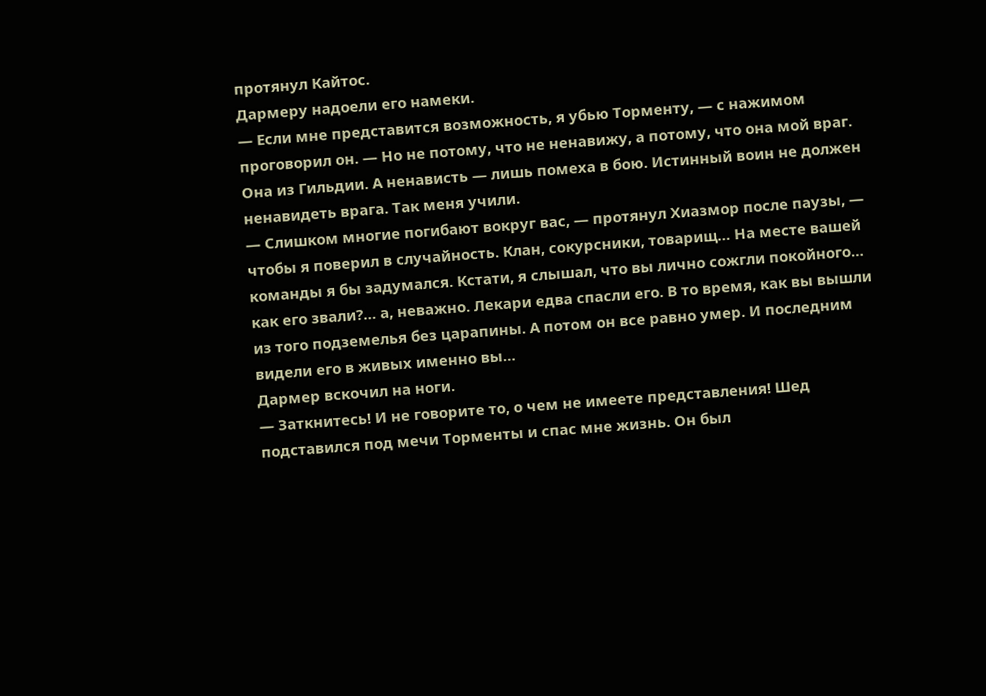протянул Кайтос.
Дармеру надоели его намеки.
— Если мне представится возможность, я убью Торменту, — с нажимом проговорил он. — Но не потому, что не ненавижу, а потому, что она мой враг. Она из Гильдии. А ненависть — лишь помеха в бою. Истинный воин не должен ненавидеть врага. Так меня учили.
— Слишком многие погибают вокруг вас, — протянул Хиазмор после паузы, — чтобы я поверил в случайность. Клан, сокурсники, товарищ… На месте вашей команды я бы задумался. Кстати, я слышал, что вы лично сожгли покойного… как его звали?… а, неважно. Лекари едва спасли его. В то время, как вы вышли из того подземелья без царапины. А потом он все равно умер. И последним видели его в живых именно вы…
Дармер вскочил на ноги.
— Заткнитесь! И не говорите то, о чем не имеете представления! Шед подставился под мечи Торменты и спас мне жизнь. Он был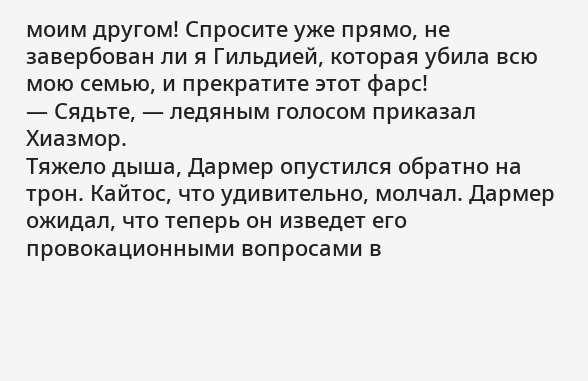моим другом! Спросите уже прямо, не завербован ли я Гильдией, которая убила всю мою семью, и прекратите этот фарс!
— Сядьте, — ледяным голосом приказал Хиазмор.
Тяжело дыша, Дармер опустился обратно на трон. Кайтос, что удивительно, молчал. Дармер ожидал, что теперь он изведет его провокационными вопросами в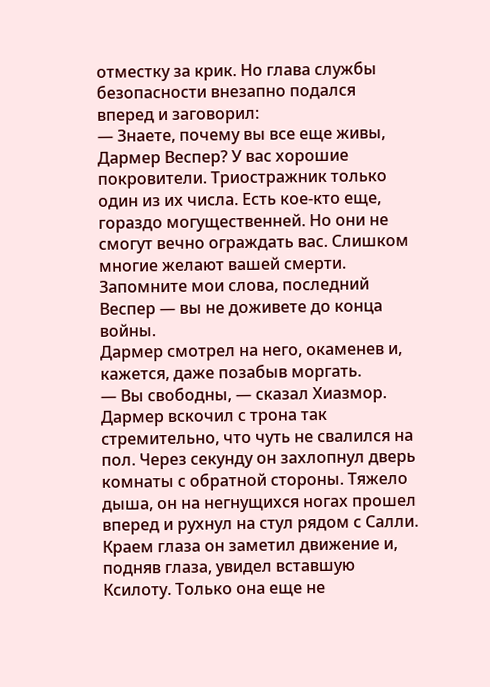отместку за крик. Но глава службы безопасности внезапно подался вперед и заговорил:
— Знаете, почему вы все еще живы, Дармер Веспер? У вас хорошие покровители. Триостражник только один из их числа. Есть кое-кто еще, гораздо могущественней. Но они не смогут вечно ограждать вас. Слишком многие желают вашей смерти. Запомните мои слова, последний Веспер — вы не доживете до конца войны.
Дармер смотрел на него, окаменев и, кажется, даже позабыв моргать.
— Вы свободны, — сказал Хиазмор.
Дармер вскочил с трона так стремительно, что чуть не свалился на пол. Через секунду он захлопнул дверь комнаты с обратной стороны. Тяжело дыша, он на негнущихся ногах прошел вперед и рухнул на стул рядом с Салли. Краем глаза он заметил движение и, подняв глаза, увидел вставшую Ксилоту. Только она еще не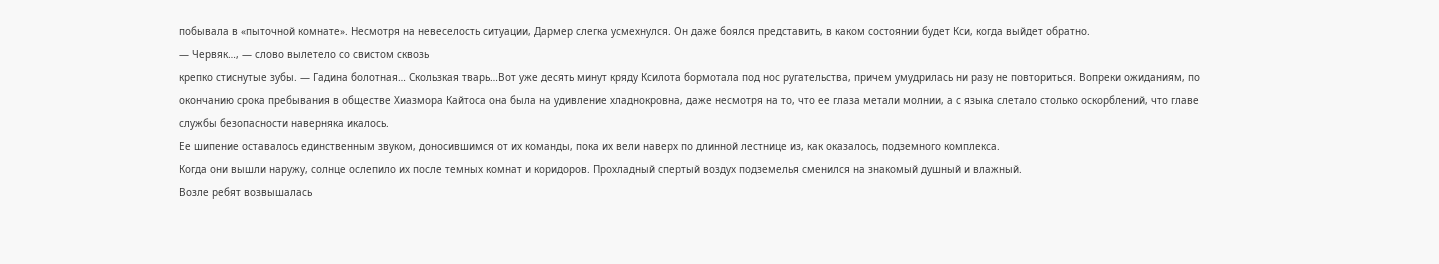побывала в «пыточной комнате». Несмотря на невеселость ситуации, Дармер слегка усмехнулся. Он даже боялся представить, в каком состоянии будет Кси, когда выйдет обратно.
— Червяк…, — слово вылетело со свистом сквозь
крепко стиснутые зубы. — Гадина болотная… Скользкая тварь…Вот уже десять минут кряду Ксилота бормотала под нос ругательства, причем умудрилась ни разу не повториться. Вопреки ожиданиям, по окончанию срока пребывания в обществе Хиазмора Кайтоса она была на удивление хладнокровна, даже несмотря на то, что ее глаза метали молнии, а с языка слетало столько оскорблений, что главе службы безопасности наверняка икалось.
Ее шипение оставалось единственным звуком, доносившимся от их команды, пока их вели наверх по длинной лестнице из, как оказалось, подземного комплекса.
Когда они вышли наружу, солнце ослепило их после темных комнат и коридоров. Прохладный спертый воздух подземелья сменился на знакомый душный и влажный.
Возле ребят возвышалась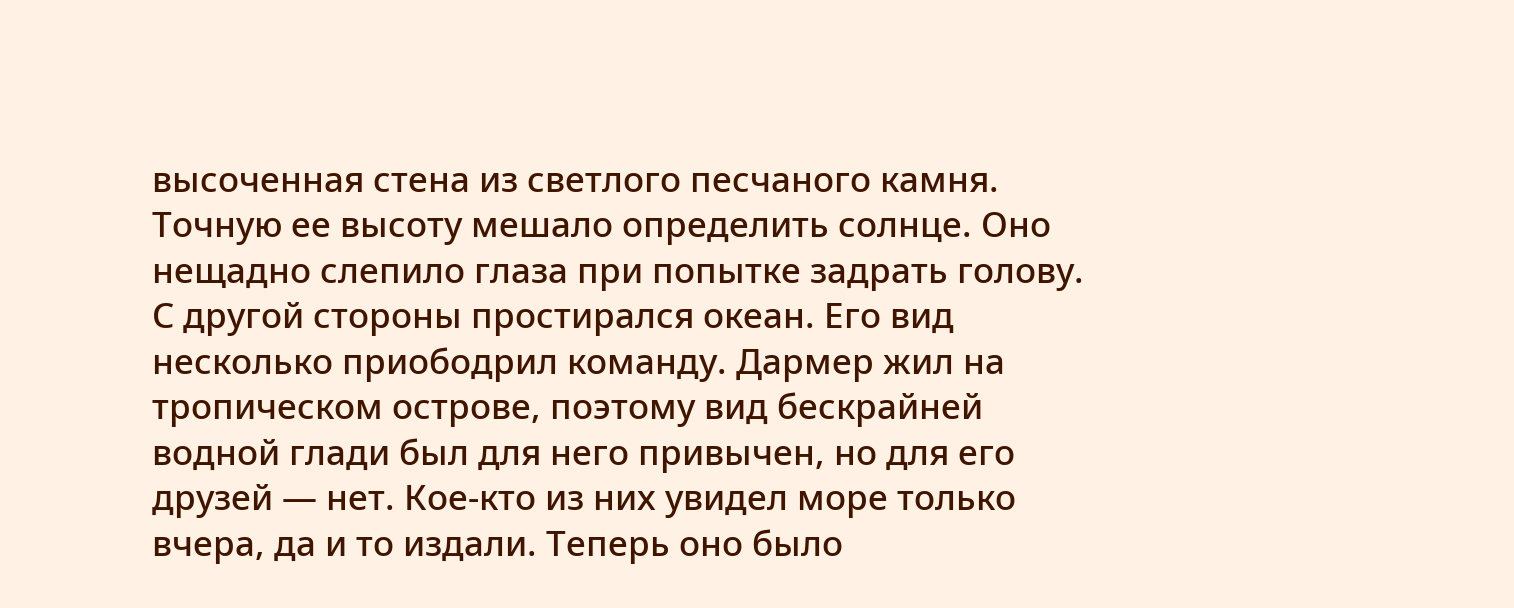высоченная стена из светлого песчаного камня. Точную ее высоту мешало определить солнце. Оно нещадно слепило глаза при попытке задрать голову.
С другой стороны простирался океан. Его вид несколько приободрил команду. Дармер жил на тропическом острове, поэтому вид бескрайней водной глади был для него привычен, но для его друзей — нет. Кое-кто из них увидел море только вчера, да и то издали. Теперь оно было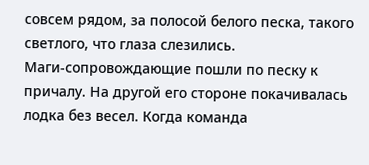совсем рядом, за полосой белого песка, такого светлого, что глаза слезились.
Маги-сопровождающие пошли по песку к причалу. На другой его стороне покачивалась лодка без весел. Когда команда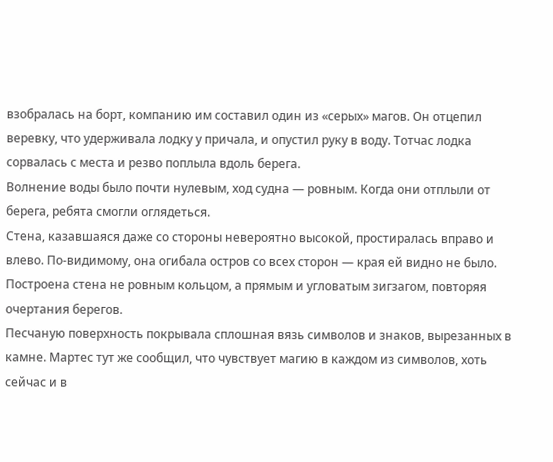взобралась на борт, компанию им составил один из «серых» магов. Он отцепил веревку, что удерживала лодку у причала, и опустил руку в воду. Тотчас лодка сорвалась с места и резво поплыла вдоль берега.
Волнение воды было почти нулевым, ход судна — ровным. Когда они отплыли от берега, ребята смогли оглядеться.
Стена, казавшаяся даже со стороны невероятно высокой, простиралась вправо и влево. По-видимому, она огибала остров со всех сторон — края ей видно не было. Построена стена не ровным кольцом, а прямым и угловатым зигзагом, повторяя очертания берегов.
Песчаную поверхность покрывала сплошная вязь символов и знаков, вырезанных в камне. Мартес тут же сообщил, что чувствует магию в каждом из символов, хоть сейчас и в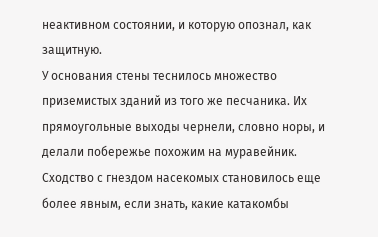неактивном состоянии, и которую опознал, как защитную.
У основания стены теснилось множество приземистых зданий из того же песчаника. Их прямоугольные выходы чернели, словно норы, и делали побережье похожим на муравейник. Сходство с гнездом насекомых становилось еще более явным, если знать, какие катакомбы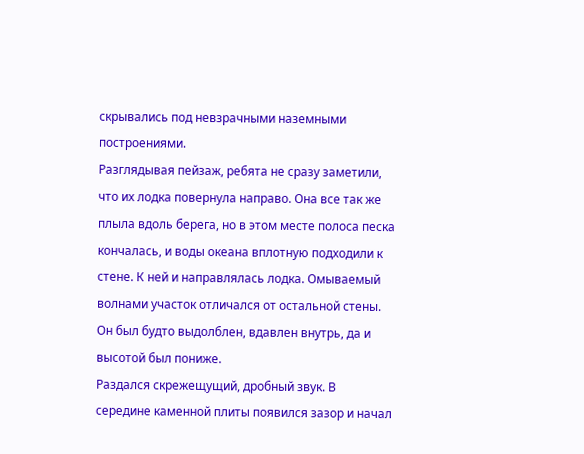скрывались под невзрачными наземными построениями.
Разглядывая пейзаж, ребята не сразу заметили, что их лодка повернула направо. Она все так же плыла вдоль берега, но в этом месте полоса песка кончалась, и воды океана вплотную подходили к стене. К ней и направлялась лодка. Омываемый волнами участок отличался от остальной стены. Он был будто выдолблен, вдавлен внутрь, да и высотой был пониже.
Раздался скрежещущий, дробный звук. В середине каменной плиты появился зазор и начал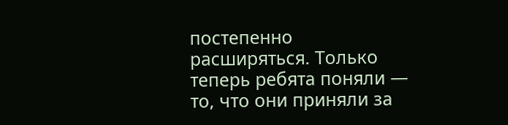постепенно расширяться. Только теперь ребята поняли — то, что они приняли за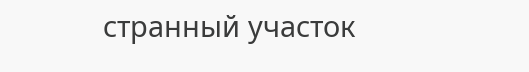странный участок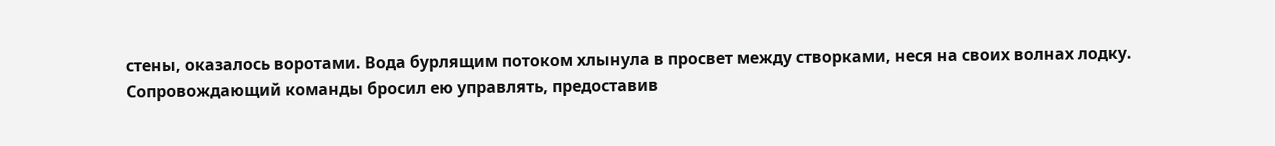стены, оказалось воротами. Вода бурлящим потоком хлынула в просвет между створками, неся на своих волнах лодку. Сопровождающий команды бросил ею управлять, предоставив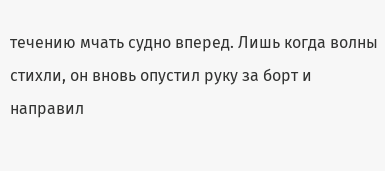течению мчать судно вперед. Лишь когда волны стихли, он вновь опустил руку за борт и направил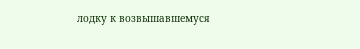лодку к возвышавшемуся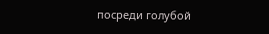посреди голубой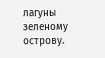лагуны зеленому острову.